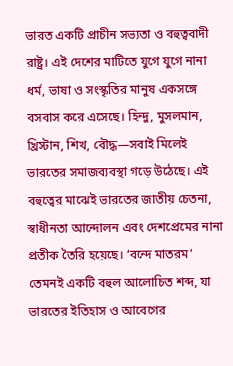ভারত একটি প্রাচীন সভ্যতা ও বহুত্ববাদী রাষ্ট্র। এই দেশের মাটিতে যুগে যুগে নানা ধর্ম, ভাষা ও সংস্কৃতির মানুষ একসঙ্গে বসবাস করে এসেছে। হিন্দু, মুসলমান, খ্রিস্টান, শিখ, বৌদ্ধ—সবাই মিলেই ভারতের সমাজব্যবস্থা গড়ে উঠেছে। এই বহুত্বের মাঝেই ভারতের জাতীয় চেতনা, স্বাধীনতা আন্দোলন এবং দেশপ্রেমের নানা প্রতীক তৈরি হয়েছে। ‘বন্দে মাতরম’ তেমনই একটি বহুল আলোচিত শব্দ, যা ভারতের ইতিহাস ও আবেগের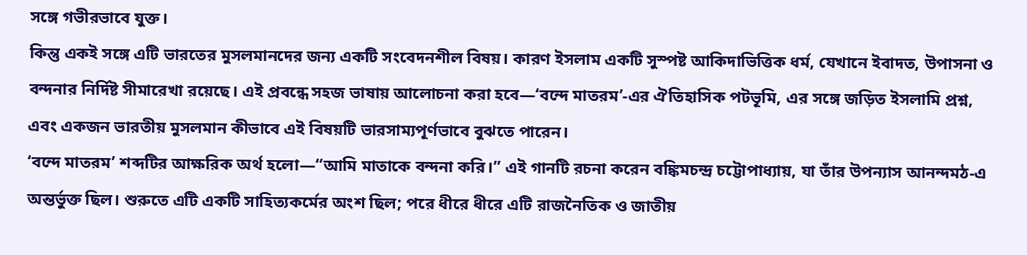সঙ্গে গভীরভাবে যুক্ত।
কিন্তু একই সঙ্গে এটি ভারতের মুসলমানদের জন্য একটি সংবেদনশীল বিষয়। কারণ ইসলাম একটি সুস্পষ্ট আকিদাভিত্তিক ধর্ম, যেখানে ইবাদত, উপাসনা ও বন্দনার নির্দিষ্ট সীমারেখা রয়েছে। এই প্রবন্ধে সহজ ভাষায় আলোচনা করা হবে—‘বন্দে মাতরম’-এর ঐতিহাসিক পটভূমি, এর সঙ্গে জড়িত ইসলামি প্রশ্ন, এবং একজন ভারতীয় মুসলমান কীভাবে এই বিষয়টি ভারসাম্যপূর্ণভাবে বুঝতে পারেন।
‘বন্দে মাতরম’ শব্দটির আক্ষরিক অর্থ হলো—“আমি মাতাকে বন্দনা করি।” এই গানটি রচনা করেন বঙ্কিমচন্দ্র চট্টোপাধ্যায়, যা তাঁর উপন্যাস আনন্দমঠ-এ অন্তর্ভুক্ত ছিল। শুরুতে এটি একটি সাহিত্যকর্মের অংশ ছিল; পরে ধীরে ধীরে এটি রাজনৈতিক ও জাতীয়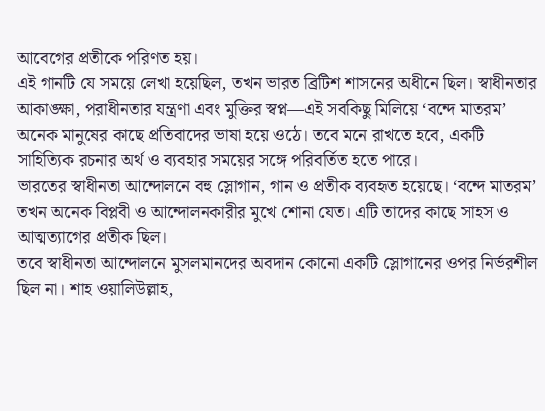আবেগের প্রতীকে পরিণত হয়।
এই গানটি যে সময়ে লেখা হয়েছিল, তখন ভারত ব্রিটিশ শাসনের অধীনে ছিল। স্বাধীনতার আকাঙ্ক্ষা, পরাধীনতার যন্ত্রণা এবং মুক্তির স্বপ্ন—এই সবকিছু মিলিয়ে ‘বন্দে মাতরম’ অনেক মানুষের কাছে প্রতিবাদের ভাষা হয়ে ওঠে। তবে মনে রাখতে হবে, একটি সাহিত্যিক রচনার অর্থ ও ব্যবহার সময়ের সঙ্গে পরিবর্তিত হতে পারে।
ভারতের স্বাধীনতা আন্দোলনে বহু স্লোগান, গান ও প্রতীক ব্যবহৃত হয়েছে। ‘বন্দে মাতরম’ তখন অনেক বিপ্লবী ও আন্দোলনকারীর মুখে শোনা যেত। এটি তাদের কাছে সাহস ও আত্মত্যাগের প্রতীক ছিল।
তবে স্বাধীনতা আন্দোলনে মুসলমানদের অবদান কোনো একটি স্লোগানের ওপর নির্ভরশীল ছিল না। শাহ ওয়ালিউল্লাহ,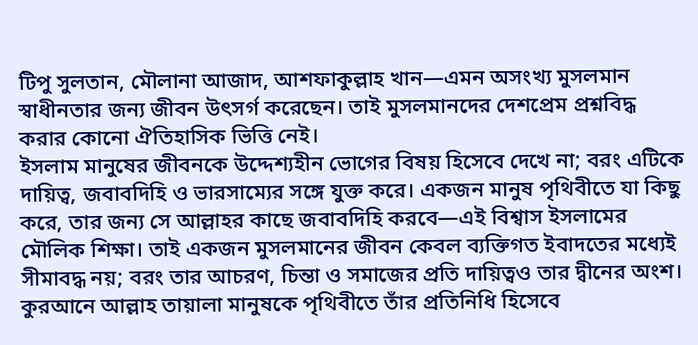টিপু সুলতান, মৌলানা আজাদ, আশফাকুল্লাহ খান—এমন অসংখ্য মুসলমান স্বাধীনতার জন্য জীবন উৎসর্গ করেছেন। তাই মুসলমানদের দেশপ্রেম প্রশ্নবিদ্ধ করার কোনো ঐতিহাসিক ভিত্তি নেই।
ইসলাম মানুষের জীবনকে উদ্দেশ্যহীন ভোগের বিষয় হিসেবে দেখে না; বরং এটিকে দায়িত্ব, জবাবদিহি ও ভারসাম্যের সঙ্গে যুক্ত করে। একজন মানুষ পৃথিবীতে যা কিছু করে, তার জন্য সে আল্লাহর কাছে জবাবদিহি করবে—এই বিশ্বাস ইসলামের মৌলিক শিক্ষা। তাই একজন মুসলমানের জীবন কেবল ব্যক্তিগত ইবাদতের মধ্যেই সীমাবদ্ধ নয়; বরং তার আচরণ, চিন্তা ও সমাজের প্রতি দায়িত্বও তার দ্বীনের অংশ।
কুরআনে আল্লাহ তায়ালা মানুষকে পৃথিবীতে তাঁর প্রতিনিধি হিসেবে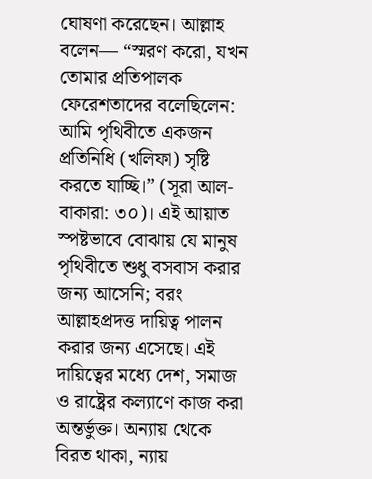ঘোষণা করেছেন। আল্লাহ বলেন— “স্মরণ করো, যখন তোমার প্রতিপালক ফেরেশতাদের বলেছিলেন: আমি পৃথিবীতে একজন প্রতিনিধি (খলিফা) সৃষ্টি করতে যাচ্ছি।” (সূরা আল-বাকারা: ৩০)। এই আয়াত স্পষ্টভাবে বোঝায় যে মানুষ পৃথিবীতে শুধু বসবাস করার জন্য আসেনি; বরং আল্লাহপ্রদত্ত দায়িত্ব পালন করার জন্য এসেছে। এই দায়িত্বের মধ্যে দেশ, সমাজ ও রাষ্ট্রের কল্যাণে কাজ করা অন্তর্ভুক্ত। অন্যায় থেকে বিরত থাকা, ন্যায়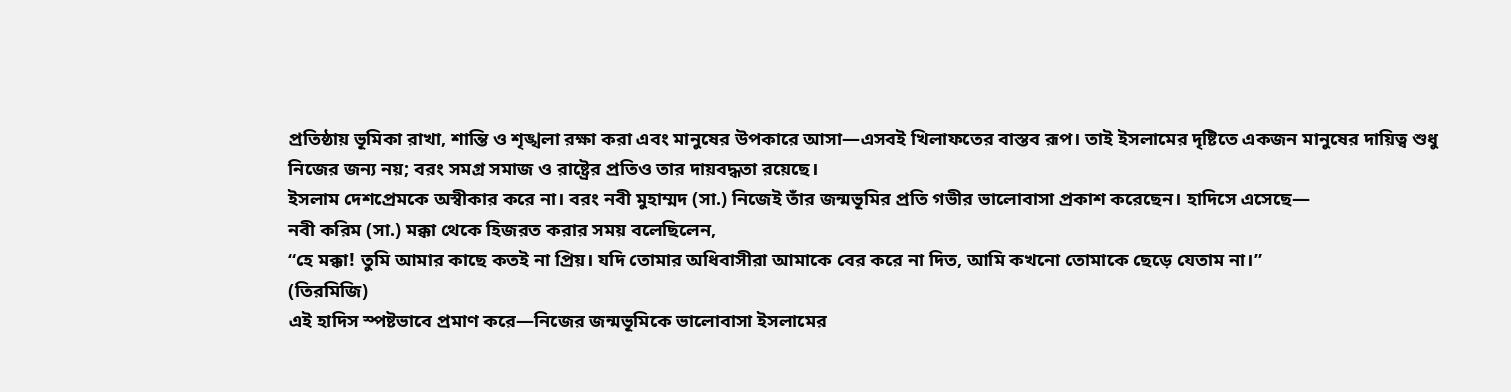প্রতিষ্ঠায় ভূমিকা রাখা, শান্তি ও শৃঙ্খলা রক্ষা করা এবং মানুষের উপকারে আসা—এসবই খিলাফতের বাস্তব রূপ। তাই ইসলামের দৃষ্টিতে একজন মানুষের দায়িত্ব শুধু নিজের জন্য নয়; বরং সমগ্র সমাজ ও রাষ্ট্রের প্রতিও তার দায়বদ্ধতা রয়েছে।
ইসলাম দেশপ্রেমকে অস্বীকার করে না। বরং নবী মুহাম্মদ (সা.) নিজেই তাঁর জন্মভূমির প্রতি গভীর ভালোবাসা প্রকাশ করেছেন। হাদিসে এসেছে—
নবী করিম (সা.) মক্কা থেকে হিজরত করার সময় বলেছিলেন,
“হে মক্কা! তুমি আমার কাছে কতই না প্রিয়। যদি তোমার অধিবাসীরা আমাকে বের করে না দিত, আমি কখনো তোমাকে ছেড়ে যেতাম না।”
(তিরমিজি)
এই হাদিস স্পষ্টভাবে প্রমাণ করে—নিজের জন্মভূমিকে ভালোবাসা ইসলামের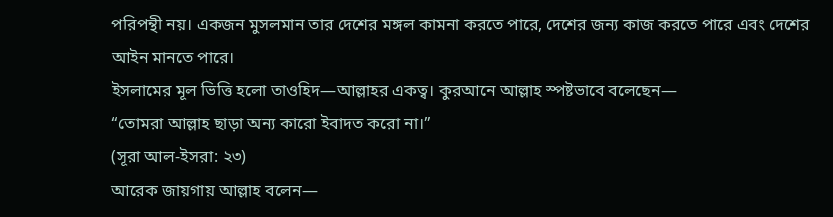পরিপন্থী নয়। একজন মুসলমান তার দেশের মঙ্গল কামনা করতে পারে, দেশের জন্য কাজ করতে পারে এবং দেশের আইন মানতে পারে।
ইসলামের মূল ভিত্তি হলো তাওহিদ—আল্লাহর একত্ব। কুরআনে আল্লাহ স্পষ্টভাবে বলেছেন—
“তোমরা আল্লাহ ছাড়া অন্য কারো ইবাদত করো না।”
(সূরা আল-ইসরা: ২৩)
আরেক জায়গায় আল্লাহ বলেন—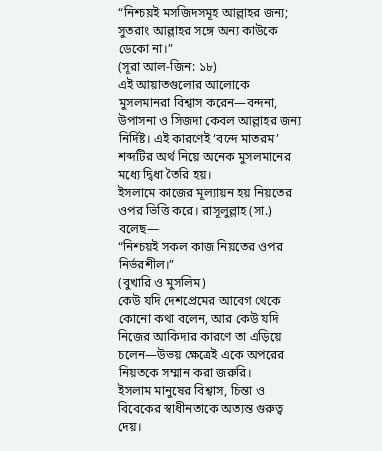“নিশ্চয়ই মসজিদসমূহ আল্লাহর জন্য; সুতরাং আল্লাহর সঙ্গে অন্য কাউকে
ডেকো না।”
(সূরা আল-জিন: ১৮)
এই আয়াতগুলোর আলোকে মুসলমানরা বিশ্বাস করেন—বন্দনা, উপাসনা ও সিজদা কেবল আল্লাহর জন্য নির্দিষ্ট। এই কারণেই ‘বন্দে মাতরম’ শব্দটির অর্থ নিয়ে অনেক মুসলমানের মধ্যে দ্বিধা তৈরি হয়।
ইসলামে কাজের মূল্যায়ন হয় নিয়তের ওপর ভিত্তি করে। রাসূলুল্লাহ (সা.) বলেছ—
“নিশ্চয়ই সকল কাজ নিয়তের ওপর নির্ভরশীল।”
(বুখারি ও মুসলিম)
কেউ যদি দেশপ্রেমের আবেগ থেকে কোনো কথা বলেন, আর কেউ যদি নিজের আকিদার কারণে তা এড়িয়ে চলেন—উভয় ক্ষেত্রেই একে অপরের নিয়তকে সম্মান করা জরুরি।
ইসলাম মানুষের বিশ্বাস, চিন্তা ও বিবেকের স্বাধীনতাকে অত্যন্ত গুরুত্ব দেয়।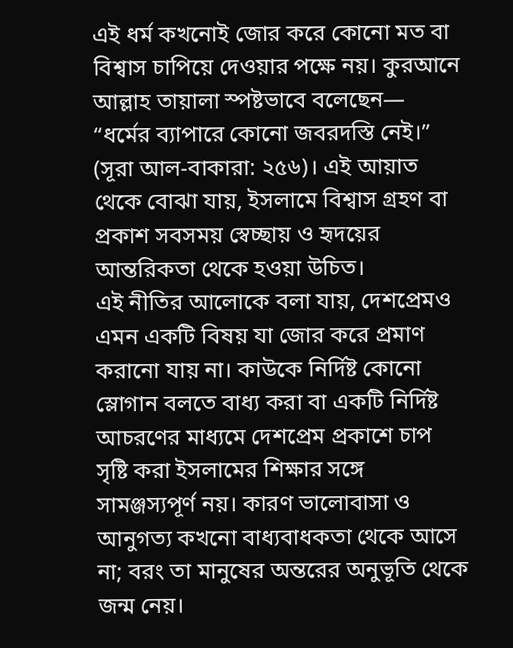এই ধর্ম কখনোই জোর করে কোনো মত বা বিশ্বাস চাপিয়ে দেওয়ার পক্ষে নয়। কুরআনে আল্লাহ তায়ালা স্পষ্টভাবে বলেছেন— “ধর্মের ব্যাপারে কোনো জবরদস্তি নেই।” (সূরা আল-বাকারা: ২৫৬)। এই আয়াত থেকে বোঝা যায়, ইসলামে বিশ্বাস গ্রহণ বা প্রকাশ সবসময় স্বেচ্ছায় ও হৃদয়ের আন্তরিকতা থেকে হওয়া উচিত।
এই নীতির আলোকে বলা যায়, দেশপ্রেমও এমন একটি বিষয় যা জোর করে প্রমাণ করানো যায় না। কাউকে নির্দিষ্ট কোনো স্লোগান বলতে বাধ্য করা বা একটি নির্দিষ্ট আচরণের মাধ্যমে দেশপ্রেম প্রকাশে চাপ সৃষ্টি করা ইসলামের শিক্ষার সঙ্গে সামঞ্জস্যপূর্ণ নয়। কারণ ভালোবাসা ও আনুগত্য কখনো বাধ্যবাধকতা থেকে আসে না; বরং তা মানুষের অন্তরের অনুভূতি থেকে জন্ম নেয়।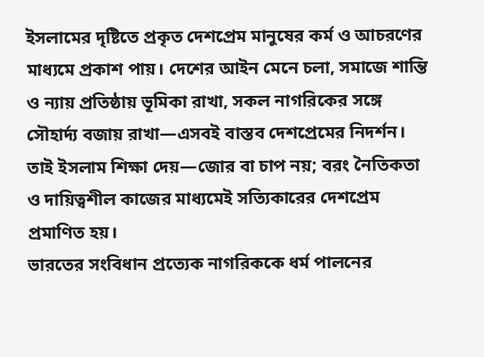ইসলামের দৃষ্টিতে প্রকৃত দেশপ্রেম মানুষের কর্ম ও আচরণের মাধ্যমে প্রকাশ পায়। দেশের আইন মেনে চলা, সমাজে শান্তি ও ন্যায় প্রতিষ্ঠায় ভূমিকা রাখা, সকল নাগরিকের সঙ্গে সৌহার্দ্য বজায় রাখা—এসবই বাস্তব দেশপ্রেমের নিদর্শন। তাই ইসলাম শিক্ষা দেয়—জোর বা চাপ নয়; বরং নৈতিকতা ও দায়িত্বশীল কাজের মাধ্যমেই সত্যিকারের দেশপ্রেম প্রমাণিত হয়।
ভারতের সংবিধান প্রত্যেক নাগরিককে ধর্ম পালনের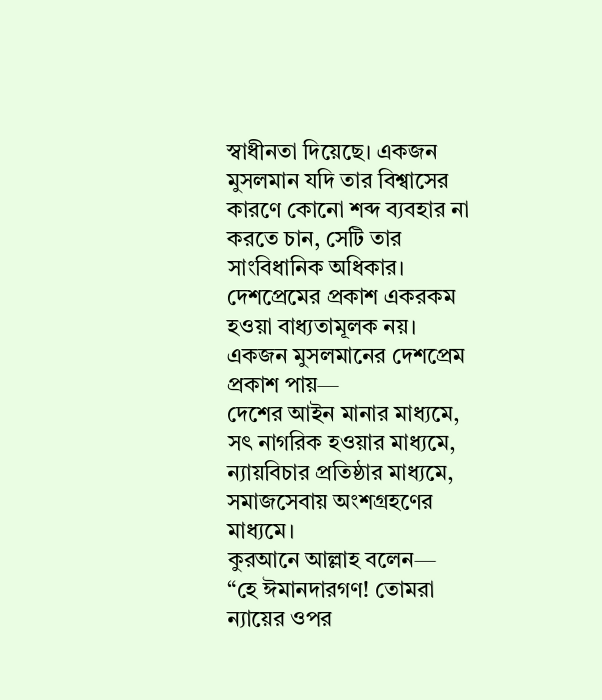স্বাধীনতা দিয়েছে। একজন মুসলমান যদি তার বিশ্বাসের কারণে কোনো শব্দ ব্যবহার না করতে চান, সেটি তার সাংবিধানিক অধিকার। দেশপ্রেমের প্রকাশ একরকম হওয়া বাধ্যতামূলক নয়।
একজন মুসলমানের দেশপ্রেম প্রকাশ পায়—
দেশের আইন মানার মাধ্যমে,
সৎ নাগরিক হওয়ার মাধ্যমে,
ন্যায়বিচার প্রতিষ্ঠার মাধ্যমে,
সমাজসেবায় অংশগ্রহণের মাধ্যমে।
কুরআনে আল্লাহ বলেন—
“হে ঈমানদারগণ! তোমরা ন্যায়ের ওপর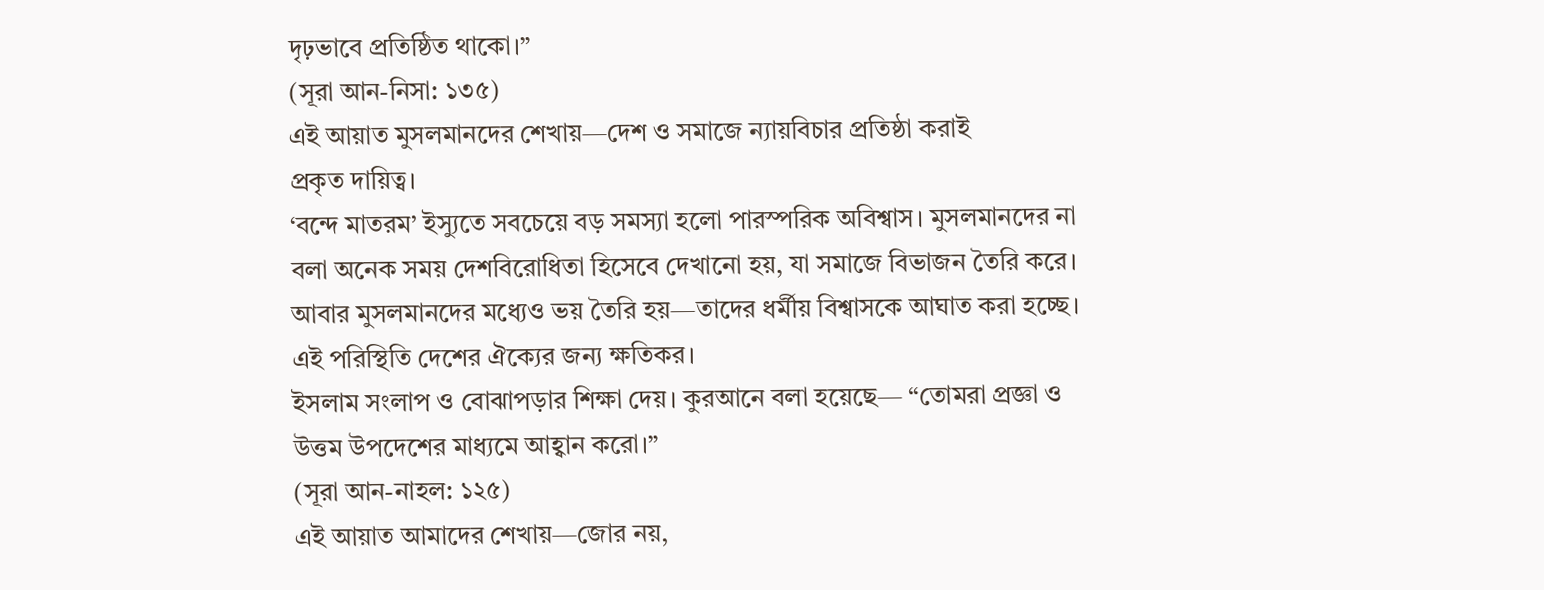দৃঢ়ভাবে প্রতিষ্ঠিত থাকো।”
(সূরা আন-নিসা: ১৩৫)
এই আয়াত মুসলমানদের শেখায়—দেশ ও সমাজে ন্যায়বিচার প্রতিষ্ঠা করাই
প্রকৃত দায়িত্ব।
‘বন্দে মাতরম’ ইস্যুতে সবচেয়ে বড় সমস্যা হলো পারস্পরিক অবিশ্বাস। মুসলমানদের না বলা অনেক সময় দেশবিরোধিতা হিসেবে দেখানো হয়, যা সমাজে বিভাজন তৈরি করে। আবার মুসলমানদের মধ্যেও ভয় তৈরি হয়—তাদের ধর্মীয় বিশ্বাসকে আঘাত করা হচ্ছে। এই পরিস্থিতি দেশের ঐক্যের জন্য ক্ষতিকর।
ইসলাম সংলাপ ও বোঝাপড়ার শিক্ষা দেয়। কুরআনে বলা হয়েছে— “তোমরা প্রজ্ঞা ও উত্তম উপদেশের মাধ্যমে আহ্বান করো।”
(সূরা আন-নাহল: ১২৫)
এই আয়াত আমাদের শেখায়—জোর নয়,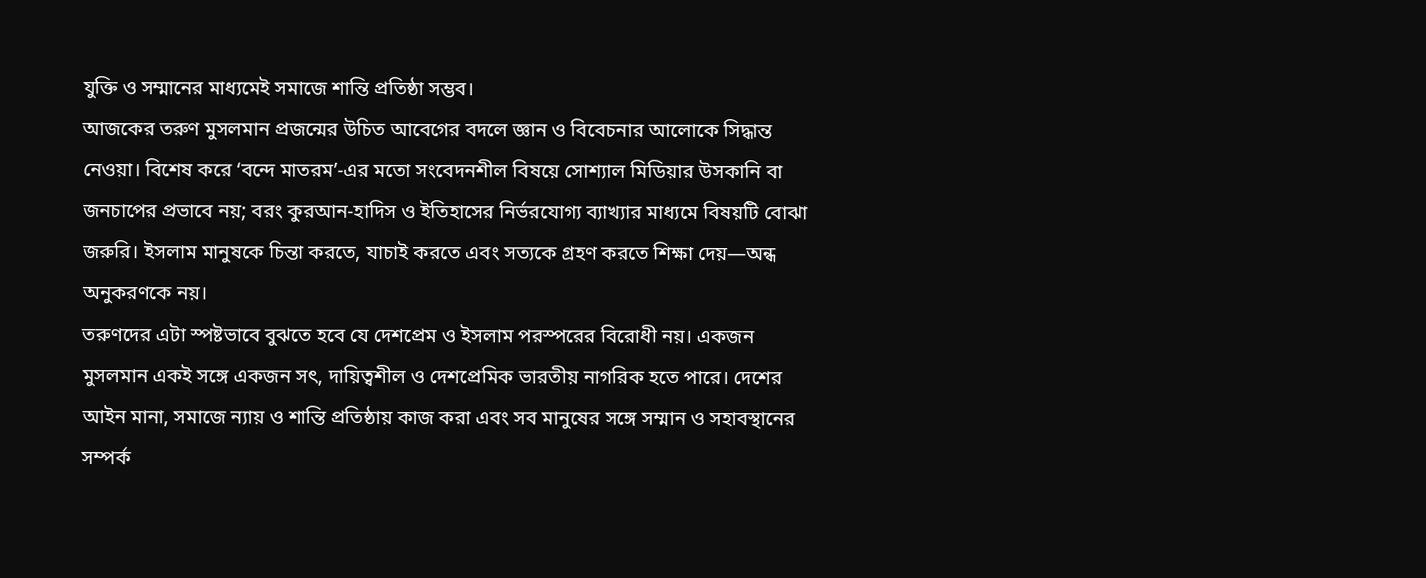যুক্তি ও সম্মানের মাধ্যমেই সমাজে শান্তি প্রতিষ্ঠা সম্ভব।
আজকের তরুণ মুসলমান প্রজন্মের উচিত আবেগের বদলে জ্ঞান ও বিবেচনার আলোকে সিদ্ধান্ত নেওয়া। বিশেষ করে ‘বন্দে মাতরম’-এর মতো সংবেদনশীল বিষয়ে সোশ্যাল মিডিয়ার উসকানি বা জনচাপের প্রভাবে নয়; বরং কুরআন-হাদিস ও ইতিহাসের নির্ভরযোগ্য ব্যাখ্যার মাধ্যমে বিষয়টি বোঝা জরুরি। ইসলাম মানুষকে চিন্তা করতে, যাচাই করতে এবং সত্যকে গ্রহণ করতে শিক্ষা দেয়—অন্ধ অনুকরণকে নয়।
তরুণদের এটা স্পষ্টভাবে বুঝতে হবে যে দেশপ্রেম ও ইসলাম পরস্পরের বিরোধী নয়। একজন মুসলমান একই সঙ্গে একজন সৎ, দায়িত্বশীল ও দেশপ্রেমিক ভারতীয় নাগরিক হতে পারে। দেশের আইন মানা, সমাজে ন্যায় ও শান্তি প্রতিষ্ঠায় কাজ করা এবং সব মানুষের সঙ্গে সম্মান ও সহাবস্থানের সম্পর্ক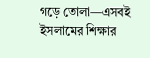গড়ে তোলা—এসবই ইসলামের শিক্ষার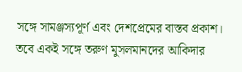সঙ্গে সামঞ্জস্যপূর্ণ এবং দেশপ্রেমের বাস্তব প্রকাশ।
তবে একই সঙ্গে তরুণ মুসলমানদের আকিদার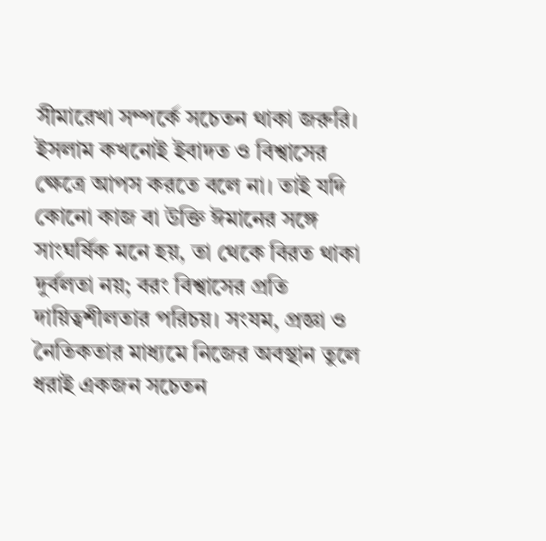সীমারেখা সম্পর্কে সচেতন থাকা জরুরি। ইসলাম কখনোই ইবাদত ও বিশ্বাসের ক্ষেত্রে আপস করতে বলে না। তাই যদি কোনো কাজ বা উক্তি ঈমানের সঙ্গে সাংঘর্ষিক মনে হয়, তা থেকে বিরত থাকা দুর্বলতা নয়; বরং বিশ্বাসের প্রতি দায়িত্বশীলতার পরিচয়। সংযম, প্রজ্ঞা ও নৈতিকতার মাধ্যমে নিজের অবস্থান তুলে ধরাই একজন সচেতন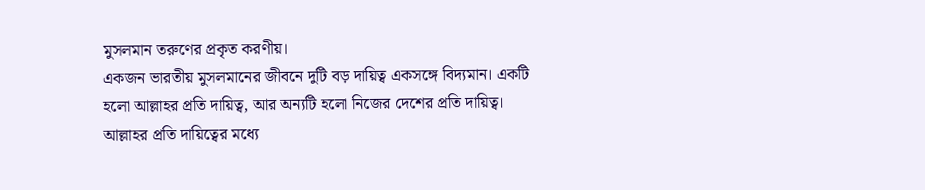মুসলমান তরুণের প্রকৃত করণীয়।
একজন ভারতীয় মুসলমানের জীবনে দুটি বড় দায়িত্ব একসঙ্গে বিদ্যমান। একটি হলো আল্লাহর প্রতি দায়িত্ব, আর অন্যটি হলো নিজের দেশের প্রতি দায়িত্ব। আল্লাহর প্রতি দায়িত্বের মধ্যে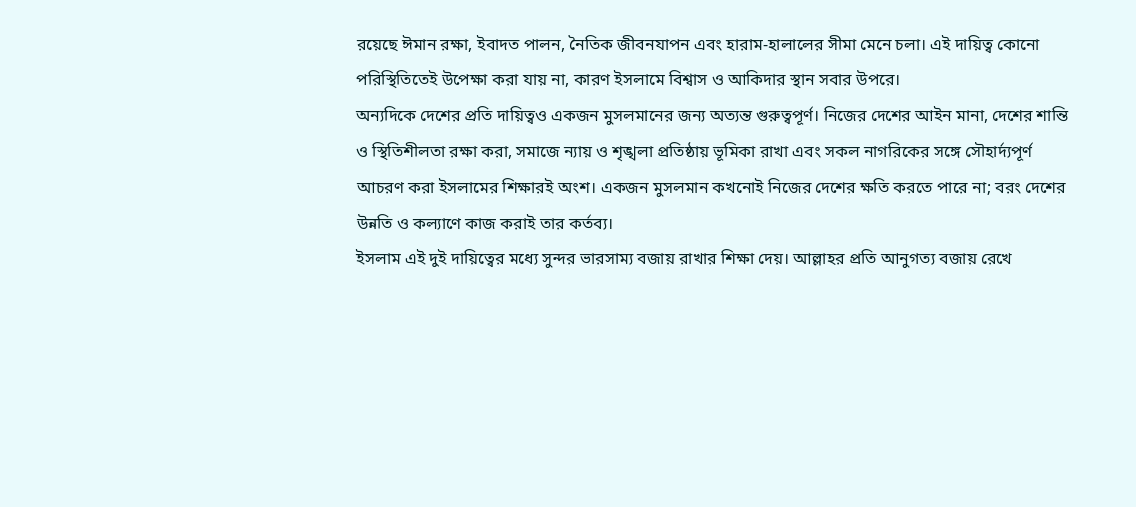রয়েছে ঈমান রক্ষা, ইবাদত পালন, নৈতিক জীবনযাপন এবং হারাম-হালালের সীমা মেনে চলা। এই দায়িত্ব কোনো পরিস্থিতিতেই উপেক্ষা করা যায় না, কারণ ইসলামে বিশ্বাস ও আকিদার স্থান সবার উপরে।
অন্যদিকে দেশের প্রতি দায়িত্বও একজন মুসলমানের জন্য অত্যন্ত গুরুত্বপূর্ণ। নিজের দেশের আইন মানা, দেশের শান্তি ও স্থিতিশীলতা রক্ষা করা, সমাজে ন্যায় ও শৃঙ্খলা প্রতিষ্ঠায় ভূমিকা রাখা এবং সকল নাগরিকের সঙ্গে সৌহার্দ্যপূর্ণ আচরণ করা ইসলামের শিক্ষারই অংশ। একজন মুসলমান কখনোই নিজের দেশের ক্ষতি করতে পারে না; বরং দেশের উন্নতি ও কল্যাণে কাজ করাই তার কর্তব্য।
ইসলাম এই দুই দায়িত্বের মধ্যে সুন্দর ভারসাম্য বজায় রাখার শিক্ষা দেয়। আল্লাহর প্রতি আনুগত্য বজায় রেখে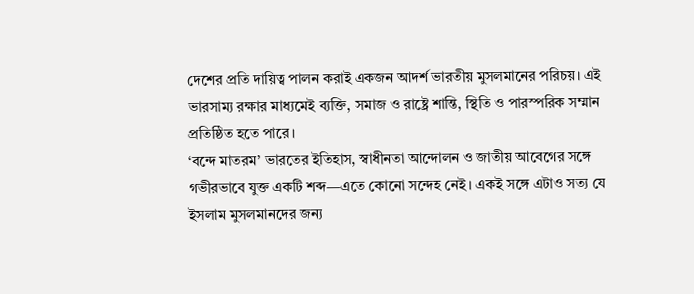দেশের প্রতি দায়িত্ব পালন করাই একজন আদর্শ ভারতীয় মুসলমানের পরিচয়। এই ভারসাম্য রক্ষার মাধ্যমেই ব্যক্তি, সমাজ ও রাষ্ট্রে শান্তি, স্থিতি ও পারস্পরিক সম্মান প্রতিষ্ঠিত হতে পারে।
‘বন্দে মাতরম’ ভারতের ইতিহাস, স্বাধীনতা আন্দোলন ও জাতীয় আবেগের সঙ্গে গভীরভাবে যুক্ত একটি শব্দ—এতে কোনো সন্দেহ নেই। একই সঙ্গে এটাও সত্য যে ইসলাম মুসলমানদের জন্য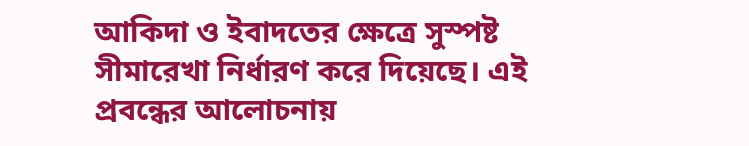আকিদা ও ইবাদতের ক্ষেত্রে সুস্পষ্ট সীমারেখা নির্ধারণ করে দিয়েছে। এই প্রবন্ধের আলোচনায়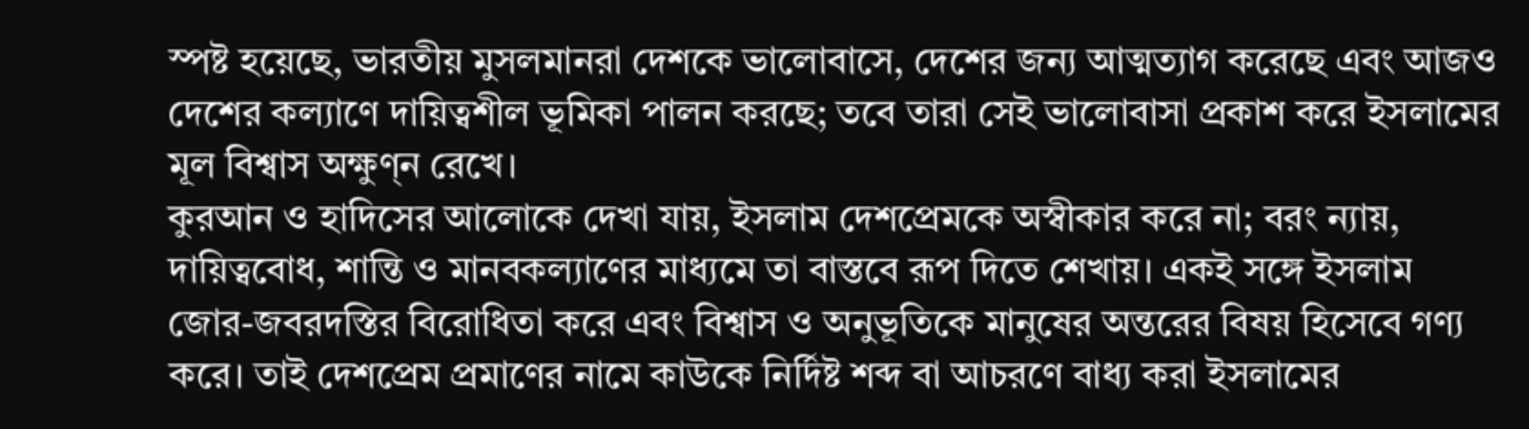স্পষ্ট হয়েছে, ভারতীয় মুসলমানরা দেশকে ভালোবাসে, দেশের জন্য আত্মত্যাগ করেছে এবং আজও দেশের কল্যাণে দায়িত্বশীল ভূমিকা পালন করছে; তবে তারা সেই ভালোবাসা প্রকাশ করে ইসলামের মূল বিশ্বাস অক্ষুণ্ন রেখে।
কুরআন ও হাদিসের আলোকে দেখা যায়, ইসলাম দেশপ্রেমকে অস্বীকার করে না; বরং ন্যায়, দায়িত্ববোধ, শান্তি ও মানবকল্যাণের মাধ্যমে তা বাস্তবে রূপ দিতে শেখায়। একই সঙ্গে ইসলাম জোর-জবরদস্তির বিরোধিতা করে এবং বিশ্বাস ও অনুভূতিকে মানুষের অন্তরের বিষয় হিসেবে গণ্য করে। তাই দেশপ্রেম প্রমাণের নামে কাউকে নির্দিষ্ট শব্দ বা আচরণে বাধ্য করা ইসলামের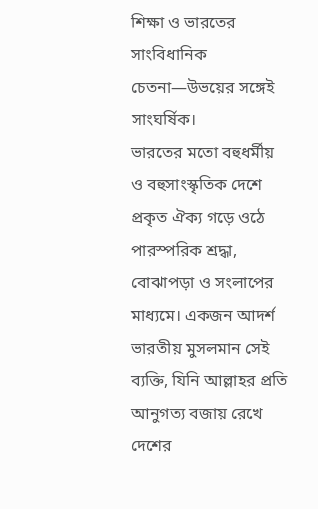শিক্ষা ও ভারতের সাংবিধানিক চেতনা—উভয়ের সঙ্গেই সাংঘর্ষিক।
ভারতের মতো বহুধর্মীয় ও বহুসাংস্কৃতিক দেশে প্রকৃত ঐক্য গড়ে ওঠে পারস্পরিক শ্রদ্ধা, বোঝাপড়া ও সংলাপের মাধ্যমে। একজন আদর্শ ভারতীয় মুসলমান সেই ব্যক্তি, যিনি আল্লাহর প্রতি আনুগত্য বজায় রেখে দেশের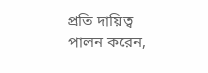প্রতি দায়িত্ব পালন করেন,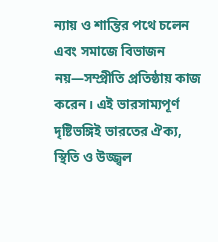ন্যায় ও শান্তির পথে চলেন এবং সমাজে বিভাজন নয়—সম্প্রীতি প্রতিষ্ঠায় কাজ করেন। এই ভারসাম্যপূর্ণ দৃষ্টিভঙ্গিই ভারতের ঐক্য, স্থিতি ও উজ্জ্বল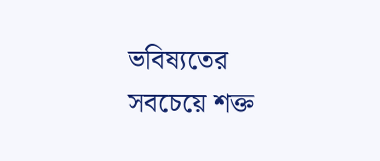ভবিষ্যতের সবচেয়ে শক্ত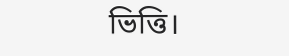ভিত্তি।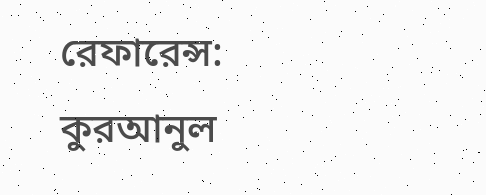রেফারেন্স:
কুরআনুল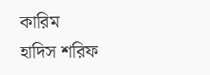কারিম
হাদিস শরিফ